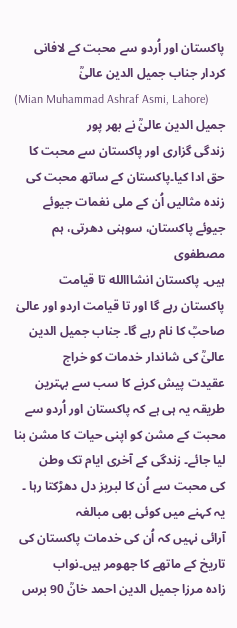پاکستان اور اُردو سے محبت کے لافانی کردار جناب جمیل الدین عالیٰؒ
(Mian Muhammad Ashraf Asmi, Lahore)
جمیل الدین عالیٰؒ نے بھر پور
زندگی گزاری اور پاکستان سے محبت کا حق ادا کیا۔پاکستان کے ساتھ محبت کی
زندہ مثالیں اُن کے ملی نغمات جیوئے جیوئے پاکستان، سوہنی دھرتی، ہم مصطفوی
ہیں۔ پاکستان انشااالله تا قیامت پاکستان رہے گا اور تا قیامت اردو اور عالیٰ
صاحبؒ کا نام رہے گا۔ جناب جمیل الدین عالیٰؒ کی شاندار خدمات کو خراج
عقیدت پیش کرنے کا سب سے بہترین طریقہ یہ ہی ہے کہ پاکستان اور اُردو سے
محبت کے مشن کو اپنی حیات کا مشن بنا لیا جائے۔ زندگی کے آخری ایام تک وطن
کی محبت سے اُن کا لبریز دل دھڑکتا رہا ۔ یہ کہنے میں کوئی بھی مبالغہ
آرائی نہیں کہ اُن کی خدمات پاکستان کی تاریخ کے ماتھے کا جھومر ہیں۔نواب
زادہ مرزا جمیل الدین احمد خانؒ 90 برس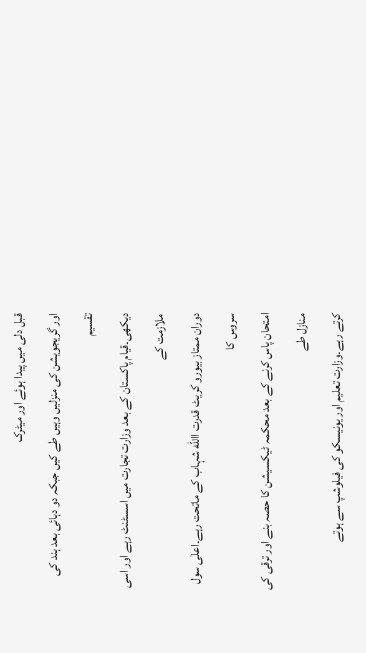قبل دلی میں پیدا ہوئے اور میٹرک
اور گریجویشن کی منزلیں وہیں طے کیں جبکہ دو دہائی بعد ہند کی تقسیم
دیکھی۔قیام پاکستان کے بعد وزارت تجارت میں اسسٹنٹ رہے اور اسی ملازمت کے
دوران ممتاز بیورو کریٹ قدرت االله شہاب کے ماتحت رہے۔اعلٰی سول سروس کا
امتحان پاس کرنے کے بعد محکمہ ٹیکسیشن کا حصہ بنے اور ترقی کی منازل طے
کرتے رہے۔وزارت تعلیم اور یونیسکو کی فیلوشپ سے ہوتے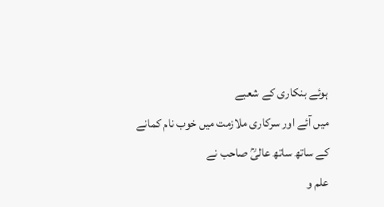ہوئے بنکاری کے شعبے
میں آئے اور سرکاری ملازمت میں خوب نام کمانے کے ساتھ ساتھ عالیؒ صاحب نے
علم و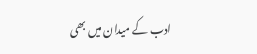ادب کے میدان میں بھی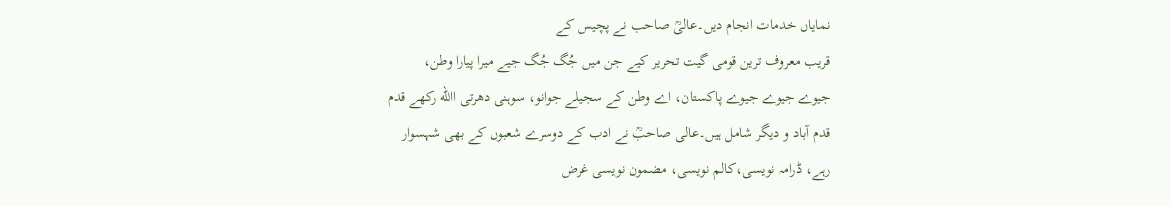نمایاں خدمات انجام دیں۔عالیؒ صاحب نے پچیس کے
قریب معروف ترین قومی گیت تحریر کیے جن میں جُگ جُگ جیے میرا پیارا وطن،
جیوے جیوے جیوے پاکستان، اے وطن کے سجیلے جوانو، سوہنی دھرتی االله رکھے قدم
قدم آباد و دیگر شامل ہیں۔عالی صاحبؒ نے ادب کے دوسرے شعبوں کے بھی شہسوار
رہے، ڈرامہ نویسی،کالم نویسی، مضمون نویسی غرض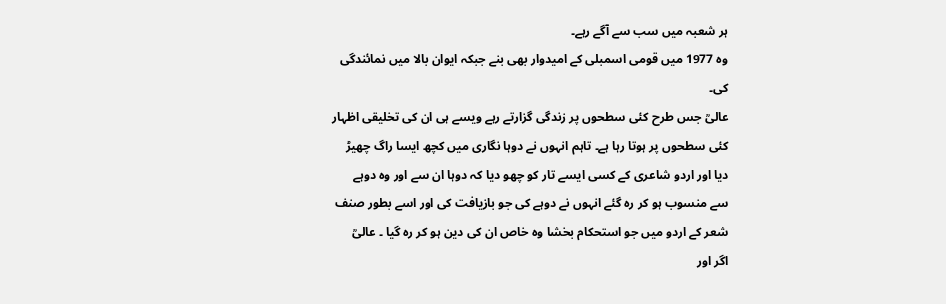ہر شعبہ میں سب سے آگے رہے۔
وہ 1977 میں قومی اسمبلی کے امیدوار بھی بنے جبکہ ایوان بالا میں نمائندگی
کی۔
عالیؒ جس طرح کئی سطحوں پر زندگی گزارتے رہے ویسے ہی ان کی تخلیقی اظہار
کئی سطحوں پر ہوتا رہا ہے۔ تاہم انہوں نے دوہا نگاری میں کچھ ایسا راگ چھیڑ
دیا اور اردو شاعری کے کسی ایسے تار کو چھو دیا کہ دوہا ان سے اور وہ دوہے
سے منسوب ہو کر رہ گئے انہوں نے دوہے کی جو بازیافت کی اور اسے بطور صنف
شعر کے اردو میں جو استحکام بخشا وہ خاص ان کی دین ہو کر رہ گیا ۔ عالیؒ
اگر اور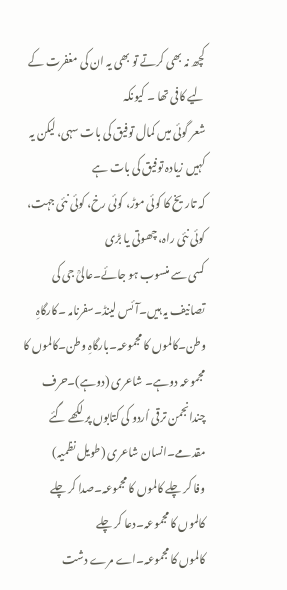کچھ نہ بھی کرتے تو بھی یہ ان کی مغفرت کے لیے کافی تھا ۔ کیونکہ
شعر گوئی میں کمال توفیق کی بات سہی، لیکن یہ کہیں زیادہ توفیق کی بات ہے
کہ تاریخ کا کوئی موڑ، کوئی رخ، کوئی نئی جہت، کوئی نئی راہ، چھوتی یا بڑی
کسی سے منسوب ہو جائے۔عالیؒ جی کی تصانیف یہ ہیں۔آئس لینڈ۔سفرنامہ ۔کارگاہِ
وطن۔کالموں کا مجموعہ۔بارگاہِ وطن۔کالموں کا مجموعہ دوہے۔ شاعری (دوہے)۔حرف
چندانجمن ترقی اُردو کی کتابوں پر لکھے گئے مقدمے۔انسان شاعری (طویل نظمیہ)
وفا کر چلے کالموں کا مجموعہ۔صدا کر چلے کالموں کا مجموعہ۔دعا کر چلے
کالموں کا مجموعہ۔اے مرے دشت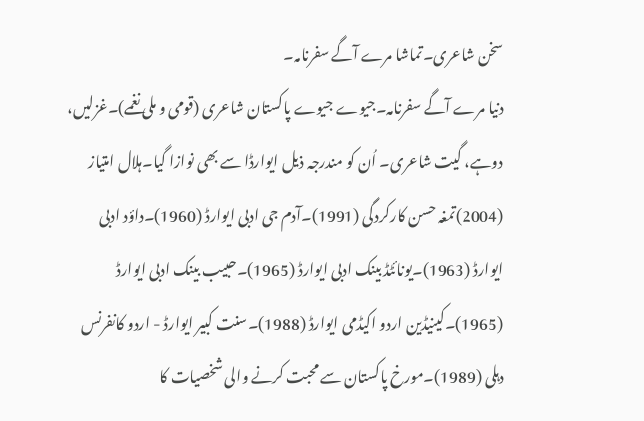سخن شاعری۔تماشا مرے آگے سفرنامہ۔
دنیا مرے آگے سفرنامہ۔جیوے جیوے پاکستان شاعری (قومی و ملی نغمے)۔غزلیں،
دوہے، گیت شاعری۔ اُن کو مندرجہ ذیل ایوارڈا سے بھی نوازا گیا۔ہلال امتیاز
(2004)تمغہ حسن کارکردگی (1991)۔آدم جی ادبی ایوارڈ (1960)۔داؤد ادبی
ایوارڈ (1963)۔یونائٹڈ بینک ادبی ایوارڈ (1965)۔حبیب بینک ادبی ایوارڈ
(1965)۔کینیڈین اردو اکیڈمی ایوارڈ (1988)۔سنت کبیر ایوارڈ - اردو کانفرنس
دہلی (1989)۔مورخ پاکستان سے محبت کرنے والی شخصیات کا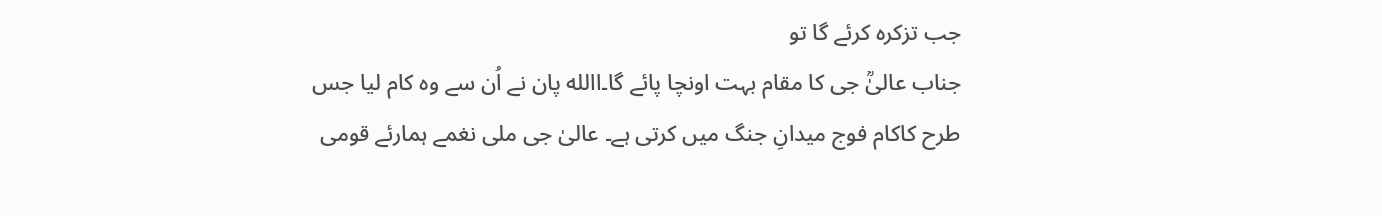جب تزکرہ کرئے گا تو
جناب عالیٰؒ جی کا مقام بہت اونچا پائے گا۔االله پان نے اُن سے وہ کام لیا جس
طرح کاکام فوج میدانِ جنگ میں کرتی ہے۔ عالیٰ جی ملی نغمے ہمارئے قومی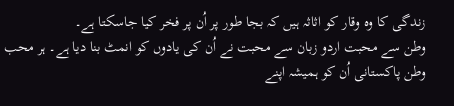زندگی کا وہ وقار کو اثاثہ ہیں کہ بجا طور پر اُن پر فخر کیا جاسکتا ہے۔
وطن سے محبت اردو زبان سے محبت نے اُن کی یادوں کو انمٹ بنا دیا ہے۔ ہر محب
وطن پاکستانی اُن کو ہمیشہ اپنے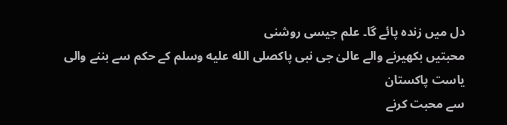دل میں زندہ پائے گا۔ علم جیسی روشنی
محبتیں بکھیرنے والے عالیٰ جی نبی پاکصلى الله عليه وسلم کے حکم سے بننے والی یاست پاکستان
سے محبت کرنے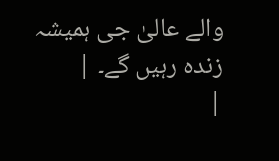والے عالیٰ جی ہمیشہ زندہ رہیں گے۔ |
|